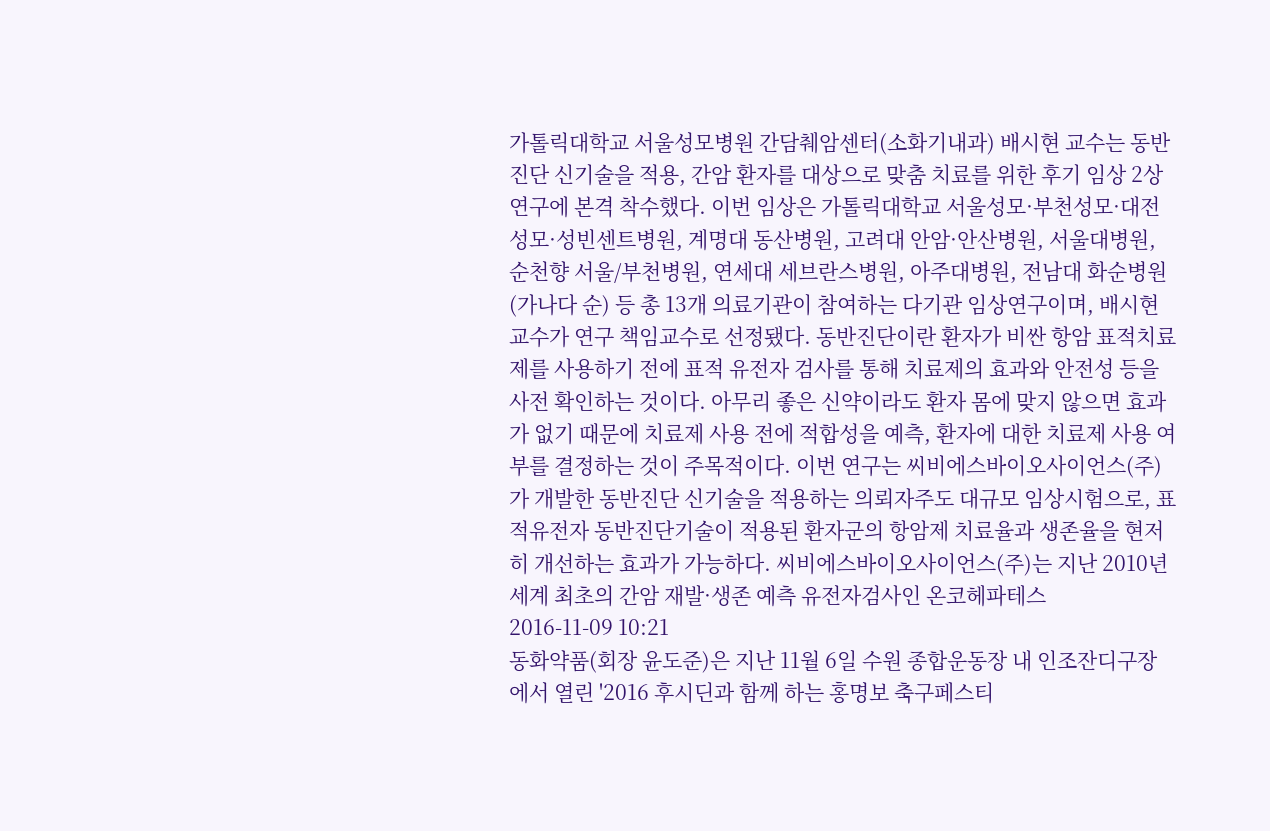가톨릭대학교 서울성모병원 간담췌암센터(소화기내과) 배시현 교수는 동반진단 신기술을 적용, 간암 환자를 대상으로 맞춤 치료를 위한 후기 임상 2상 연구에 본격 착수했다. 이번 임상은 가톨릭대학교 서울성모·부천성모·대전성모·성빈센트병원, 계명대 동산병원, 고려대 안암·안산병원, 서울대병원, 순천향 서울/부천병원, 연세대 세브란스병원, 아주대병원, 전남대 화순병원(가나다 순) 등 총 13개 의료기관이 참여하는 다기관 임상연구이며, 배시현 교수가 연구 책임교수로 선정됐다. 동반진단이란 환자가 비싼 항암 표적치료제를 사용하기 전에 표적 유전자 검사를 통해 치료제의 효과와 안전성 등을 사전 확인하는 것이다. 아무리 좋은 신약이라도 환자 몸에 맞지 않으면 효과가 없기 때문에 치료제 사용 전에 적합성을 예측, 환자에 대한 치료제 사용 여부를 결정하는 것이 주목적이다. 이번 연구는 씨비에스바이오사이언스(주)가 개발한 동반진단 신기술을 적용하는 의뢰자주도 대규모 임상시험으로, 표적유전자 동반진단기술이 적용된 환자군의 항암제 치료율과 생존율을 현저히 개선하는 효과가 가능하다. 씨비에스바이오사이언스(주)는 지난 2010년 세계 최초의 간암 재발·생존 예측 유전자검사인 온코헤파테스
2016-11-09 10:21
동화약품(회장 윤도준)은 지난 11월 6일 수원 종합운동장 내 인조잔디구장에서 열린 '2016 후시딘과 함께 하는 홍명보 축구페스티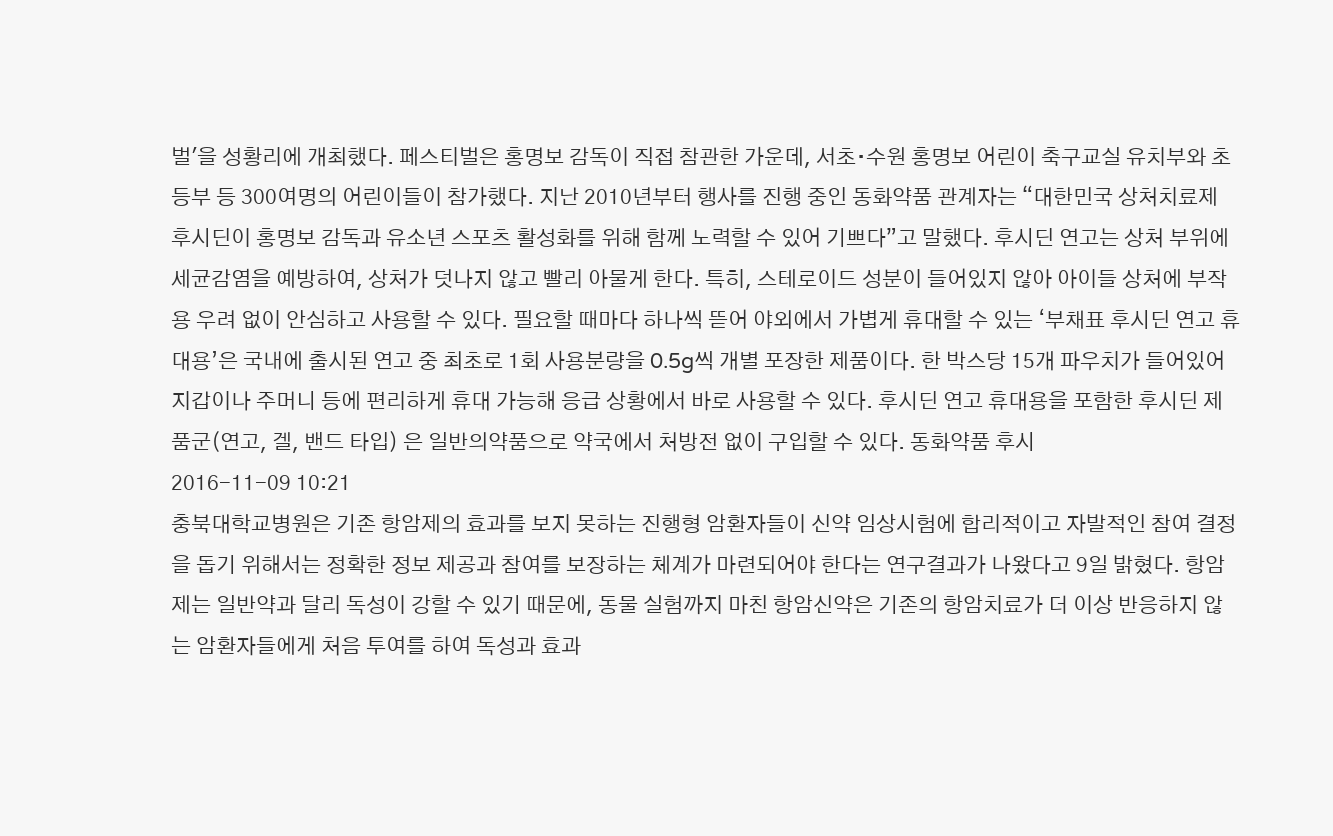벌'을 성황리에 개최했다. 페스티벌은 홍명보 감독이 직접 참관한 가운데, 서초∙수원 홍명보 어린이 축구교실 유치부와 초등부 등 300여명의 어린이들이 참가했다. 지난 2010년부터 행사를 진행 중인 동화약품 관계자는 “대한민국 상처치료제 후시딘이 홍명보 감독과 유소년 스포츠 활성화를 위해 함께 노력할 수 있어 기쁘다”고 말했다. 후시딘 연고는 상처 부위에 세균감염을 예방하여, 상처가 덧나지 않고 빨리 아물게 한다. 특히, 스테로이드 성분이 들어있지 않아 아이들 상처에 부작용 우려 없이 안심하고 사용할 수 있다. 필요할 때마다 하나씩 뜯어 야외에서 가볍게 휴대할 수 있는 ‘부채표 후시딘 연고 휴대용’은 국내에 출시된 연고 중 최초로 1회 사용분량을 0.5g씩 개별 포장한 제품이다. 한 박스당 15개 파우치가 들어있어 지갑이나 주머니 등에 편리하게 휴대 가능해 응급 상황에서 바로 사용할 수 있다. 후시딘 연고 휴대용을 포함한 후시딘 제품군(연고, 겔, 밴드 타입) 은 일반의약품으로 약국에서 처방전 없이 구입할 수 있다. 동화약품 후시
2016-11-09 10:21
충북대학교병원은 기존 항암제의 효과를 보지 못하는 진행형 암환자들이 신약 임상시험에 합리적이고 자발적인 참여 결정을 돕기 위해서는 정확한 정보 제공과 참여를 보장하는 체계가 마련되어야 한다는 연구결과가 나왔다고 9일 밝혔다. 항암제는 일반약과 달리 독성이 강할 수 있기 때문에, 동물 실험까지 마친 항암신약은 기존의 항암치료가 더 이상 반응하지 않는 암환자들에게 처음 투여를 하여 독성과 효과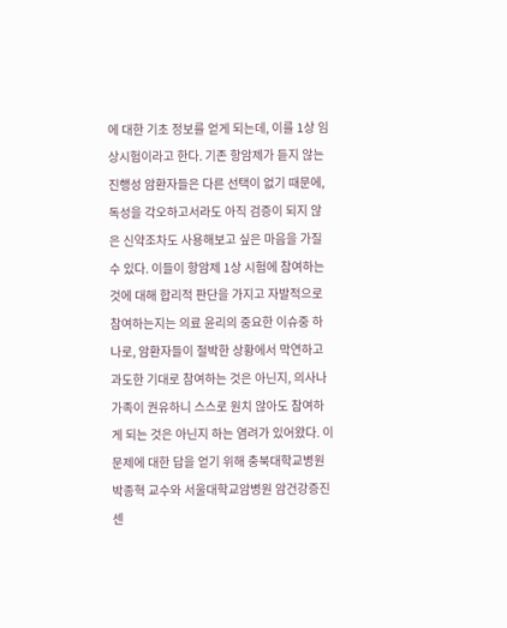에 대한 기초 정보를 얻게 되는데, 이를 1상 임상시험이라고 한다. 기존 항암제가 듣지 않는 진행성 암환자들은 다른 선택이 없기 때문에, 독성을 각오하고서라도 아직 검증이 되지 않은 신약조차도 사용해보고 싶은 마음을 가질 수 있다. 이들이 항암제 1상 시험에 참여하는 것에 대해 합리적 판단을 가지고 자발적으로 참여하는지는 의료 윤리의 중요한 이슈중 하나로, 암환자들이 절박한 상황에서 막연하고 과도한 기대로 참여하는 것은 아닌지, 의사나 가족이 권유하니 스스로 원치 않아도 참여하게 되는 것은 아닌지 하는 염려가 있어왔다. 이 문제에 대한 답을 얻기 위해 충북대학교병원 박종혁 교수와 서울대학교암병원 암건강증진센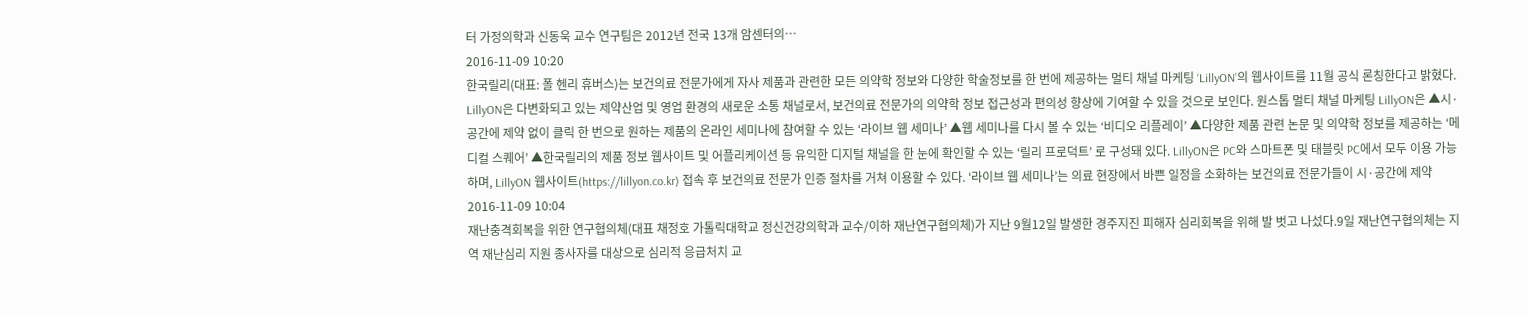터 가정의학과 신동욱 교수 연구팀은 2012년 전국 13개 암센터의…
2016-11-09 10:20
한국릴리(대표: 폴 헨리 휴버스)는 보건의료 전문가에게 자사 제품과 관련한 모든 의약학 정보와 다양한 학술정보를 한 번에 제공하는 멀티 채널 마케팅 ‘LillyON’의 웹사이트를 11월 공식 론칭한다고 밝혔다. LillyON은 다변화되고 있는 제약산업 및 영업 환경의 새로운 소통 채널로서, 보건의료 전문가의 의약학 정보 접근성과 편의성 향상에 기여할 수 있을 것으로 보인다. 원스톱 멀티 채널 마케팅 LillyON은 ▲시·공간에 제약 없이 클릭 한 번으로 원하는 제품의 온라인 세미나에 참여할 수 있는 ‘라이브 웹 세미나’ ▲웹 세미나를 다시 볼 수 있는 ‘비디오 리플레이’ ▲다양한 제품 관련 논문 및 의약학 정보를 제공하는 ‘메디컬 스퀘어’ ▲한국릴리의 제품 정보 웹사이트 및 어플리케이션 등 유익한 디지털 채널을 한 눈에 확인할 수 있는 ‘릴리 프로덕트’ 로 구성돼 있다. LillyON은 PC와 스마트폰 및 태블릿 PC에서 모두 이용 가능하며, LillyON 웹사이트(https://lillyon.co.kr) 접속 후 보건의료 전문가 인증 절차를 거쳐 이용할 수 있다. ‘라이브 웹 세미나’는 의료 현장에서 바쁜 일정을 소화하는 보건의료 전문가들이 시·공간에 제약
2016-11-09 10:04
재난충격회복을 위한 연구협의체(대표 채정호 가톨릭대학교 정신건강의학과 교수/이하 재난연구협의체)가 지난 9월12일 발생한 경주지진 피해자 심리회복을 위해 발 벗고 나섰다.9일 재난연구협의체는 지역 재난심리 지원 종사자를 대상으로 심리적 응급처치 교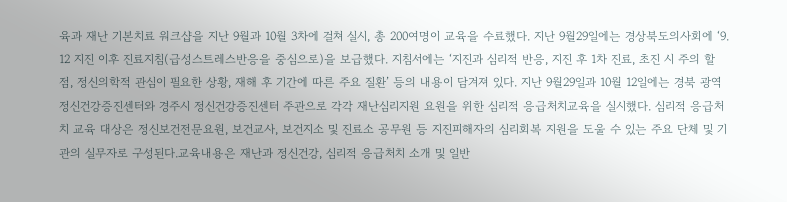육과 재난 기본치료 워크샵을 지난 9월과 10월 3차에 걸쳐 실시, 총 200여명이 교육을 수료했다. 지난 9월29일에는 경상북도의사회에 ‘9. 12 지진 이후 진료지침(급성스트레스반응을 중심으로)을 보급했다. 지침서에는 ‘지진과 심리적 반응, 지진 후 1차 진료, 초진 시 주의 할 점, 정신의학적 관심이 필요한 상황, 재해 후 기간에 따른 주요 질환’ 등의 내용이 담겨져 있다. 지난 9월29일과 10월 12일에는 경북 광역정신건강증진센터와 경주시 정신건강증진센터 주관으로 각각 재난심리지원 요원을 위한 심리적 응급처치교육을 실시했다. 심리적 응급처치 교육 대상은 정신보건전문요원, 보건교사, 보건지소 및 진료소 공무원 등 지진피해자의 심리회복 지원을 도울 수 있는 주요 단체 및 기관의 실무자로 구성된다.교육내용은 재난과 정신건강, 심리적 응급처치 소개 및 일반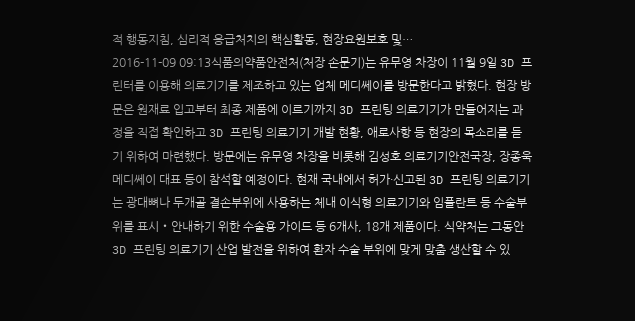적 행동지침, 심리적 응급처치의 핵심활동, 현장요원보호 및…
2016-11-09 09:13식품의약품안전처(처장 손문기)는 유무영 차장이 11월 9일 3D 프린터를 이용해 의료기기를 제조하고 있는 업체 메디쎄이를 방문한다고 밝혔다. 현장 방문은 원재료 입고부터 최종 제품에 이르기까지 3D 프린팅 의료기기가 만들어지는 과정을 직접 확인하고 3D 프린팅 의료기기 개발 현황, 애로사항 등 현장의 목소리를 듣기 위하여 마련했다. 방문에는 유무영 차장을 비롯해 김성호 의료기기안전국장, 장종욱 메디쎄이 대표 등이 참석할 예정이다. 현재 국내에서 허가·신고된 3D 프린팅 의료기기는 광대뼈나 두개골 결손부위에 사용하는 체내 이식형 의료기기와 임플란트 등 수술부위를 표시‧안내하기 위한 수술용 가이드 등 6개사, 18개 제품이다. 식약처는 그동안 3D 프린팅 의료기기 산업 발전을 위하여 환자 수술 부위에 맞게 맞춤 생산할 수 있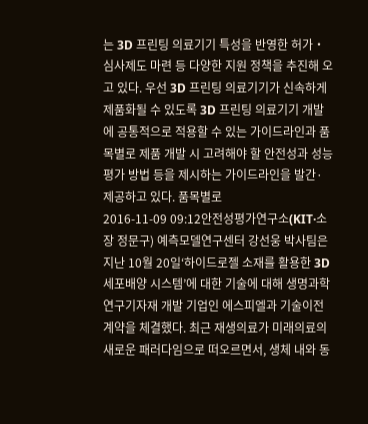는 3D 프린팅 의료기기 특성을 반영한 허가‧심사제도 마련 등 다양한 지원 정책을 추진해 오고 있다. 우선 3D 프린팅 의료기기가 신속하게 제품화될 수 있도록 3D 프린팅 의료기기 개발에 공통적으로 적용할 수 있는 가이드라인과 품목별로 제품 개발 시 고려해야 할 안전성과 성능 평가 방법 등을 제시하는 가이드라인을 발간·제공하고 있다. 품목별로
2016-11-09 09:12안전성평가연구소(KIT·소장 정문구) 예측모델연구센터 강선웅 박사팀은 지난 10월 20일‘하이드로젤 소재를 활용한 3D 세포배양 시스템’에 대한 기술에 대해 생명과학 연구기자재 개발 기업인 에스피엘과 기술이전 계약을 체결했다. 최근 재생의료가 미래의료의 새로운 패러다임으로 떠오르면서, 생체 내와 동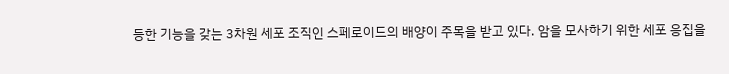등한 기능을 갖는 3차원 세포 조직인 스페로이드의 배양이 주목을 받고 있다. 암을 모사하기 위한 세포 응집을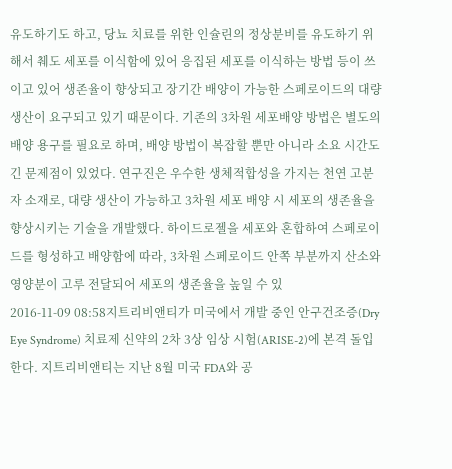유도하기도 하고, 당뇨 치료를 위한 인슐린의 정상분비를 유도하기 위해서 췌도 세포를 이식함에 있어 응집된 세포를 이식하는 방법 등이 쓰이고 있어 생존율이 향상되고 장기간 배양이 가능한 스페로이드의 대량 생산이 요구되고 있기 때문이다. 기존의 3차원 세포배양 방법은 별도의 배양 용구를 필요로 하며, 배양 방법이 복잡할 뿐만 아니라 소요 시간도 긴 문제점이 있었다. 연구진은 우수한 생체적합성을 가지는 천연 고분자 소재로, 대량 생산이 가능하고 3차원 세포 배양 시 세포의 생존율을 향상시키는 기술을 개발했다. 하이드로젤을 세포와 혼합하여 스페로이드를 형성하고 배양함에 따라, 3차원 스페로이드 안쪽 부분까지 산소와 영양분이 고루 전달되어 세포의 생존율을 높일 수 있
2016-11-09 08:58지트리비앤티가 미국에서 개발 중인 안구건조증(Dry Eye Syndrome) 치료제 신약의 2차 3상 임상 시험(ARISE-2)에 본격 돌입한다. 지트리비앤티는 지난 8월 미국 FDA와 공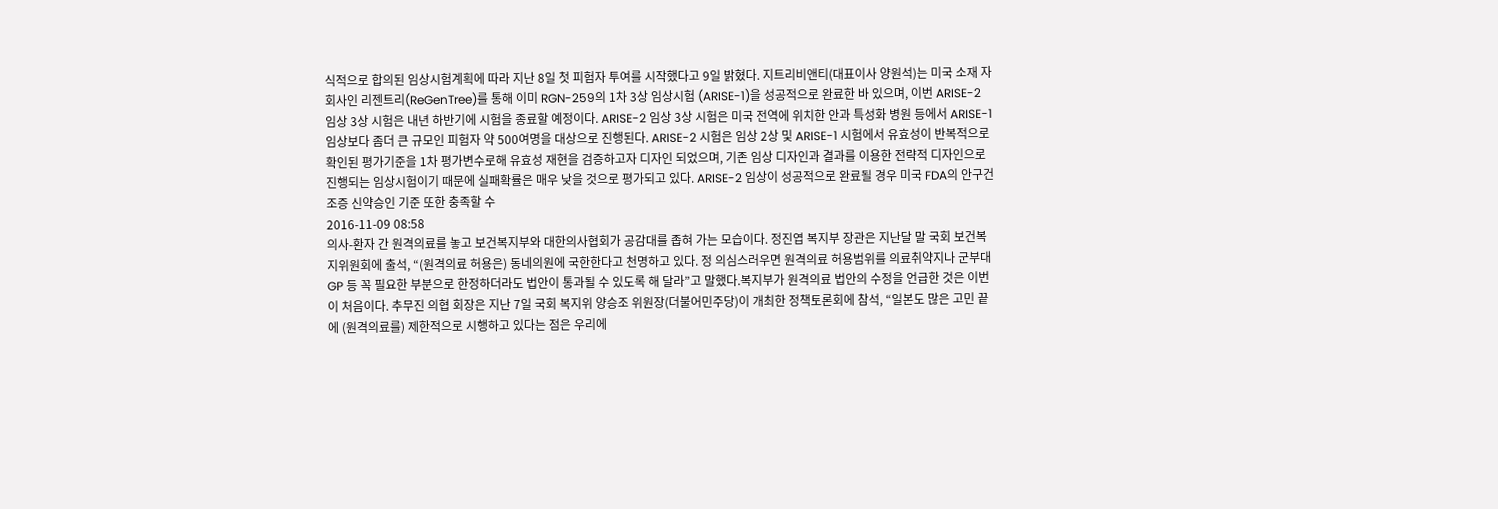식적으로 합의된 임상시험계획에 따라 지난 8일 첫 피험자 투여를 시작했다고 9일 밝혔다. 지트리비앤티(대표이사 양원석)는 미국 소재 자회사인 리젠트리(ReGenTree)를 통해 이미 RGN-259의 1차 3상 임상시험 (ARISE-1)을 성공적으로 완료한 바 있으며, 이번 ARISE-2 임상 3상 시험은 내년 하반기에 시험을 종료할 예정이다. ARISE-2 임상 3상 시험은 미국 전역에 위치한 안과 특성화 병원 등에서 ARISE-1 임상보다 좀더 큰 규모인 피험자 약 500여명을 대상으로 진행된다. ARISE-2 시험은 임상 2상 및 ARISE-1 시험에서 유효성이 반복적으로 확인된 평가기준을 1차 평가변수로해 유효성 재현을 검증하고자 디자인 되었으며, 기존 임상 디자인과 결과를 이용한 전략적 디자인으로 진행되는 임상시험이기 때문에 실패확률은 매우 낮을 것으로 평가되고 있다. ARISE-2 임상이 성공적으로 완료될 경우 미국 FDA의 안구건조증 신약승인 기준 또한 충족할 수
2016-11-09 08:58
의사-환자 간 원격의료를 놓고 보건복지부와 대한의사협회가 공감대를 좁혀 가는 모습이다. 정진엽 복지부 장관은 지난달 말 국회 보건복지위원회에 출석, “(원격의료 허용은) 동네의원에 국한한다고 천명하고 있다. 정 의심스러우면 원격의료 허용범위를 의료취약지나 군부대 GP 등 꼭 필요한 부분으로 한정하더라도 법안이 통과될 수 있도록 해 달라”고 말했다.복지부가 원격의료 법안의 수정을 언급한 것은 이번이 처음이다. 추무진 의협 회장은 지난 7일 국회 복지위 양승조 위원장(더불어민주당)이 개최한 정책토론회에 참석, “일본도 많은 고민 끝에 (원격의료를) 제한적으로 시행하고 있다는 점은 우리에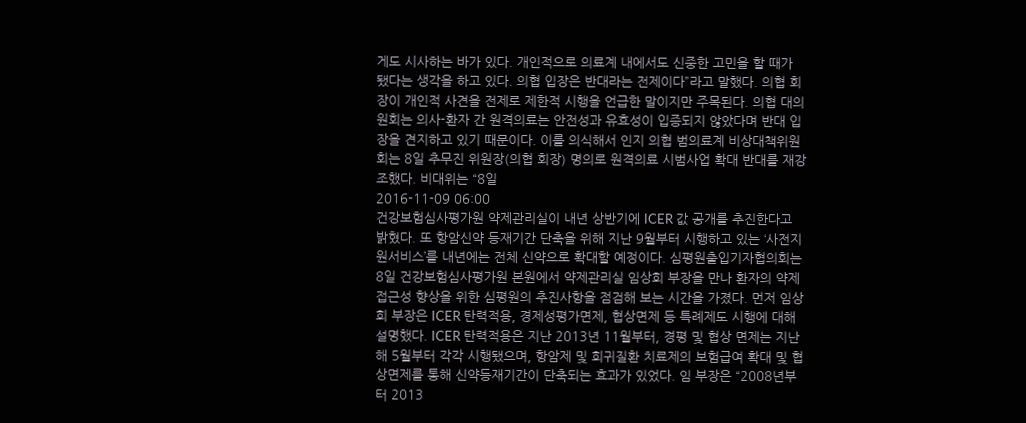게도 시사하는 바가 있다. 개인적으로 의료계 내에서도 신중한 고민을 할 때가 됐다는 생각을 하고 있다. 의협 입장은 반대라는 전제이다”라고 말했다. 의협 회장이 개인적 사견을 전제로 제한적 시행을 언급한 말이지만 주목된다. 의협 대의원회는 의사-환자 간 원격의료는 안전성과 유효성이 입증되지 않았다며 반대 입장을 견지하고 있기 때문이다. 이를 의식해서 인지 의협 범의료계 비상대책위원회는 8일 추무진 위원장(의협 회장) 명의로 원격의료 시범사업 확대 반대를 재강조했다. 비대위는 “8일
2016-11-09 06:00
건강보험심사평가원 약제관리실이 내년 상반기에 ICER 값 공개를 추진한다고 밝혔다. 또 항암신약 등재기간 단축을 위해 지난 9월부터 시행하고 있는 ‘사전지원서비스’를 내년에는 전체 신약으로 확대할 예정이다. 심평원출입기자협의회는 8일 건강보험심사평가원 본원에서 약제관리실 임상희 부장을 만나 환자의 약제 접근성 향상을 위한 심평원의 추진사항을 점검해 보는 시간을 가졌다. 먼저 임상희 부장은 ICER 탄력적용, 경제성평가면제, 협상면제 등 특례제도 시행에 대해 설명했다. ICER 탄력적용은 지난 2013년 11월부터, 경평 및 협상 면제는 지난해 5월부터 각각 시행됐으며, 항암제 및 희귀질환 치료제의 보험급여 확대 및 협상면제를 통해 신약등재기간이 단축되는 효과가 있었다. 임 부장은 “2008년부터 2013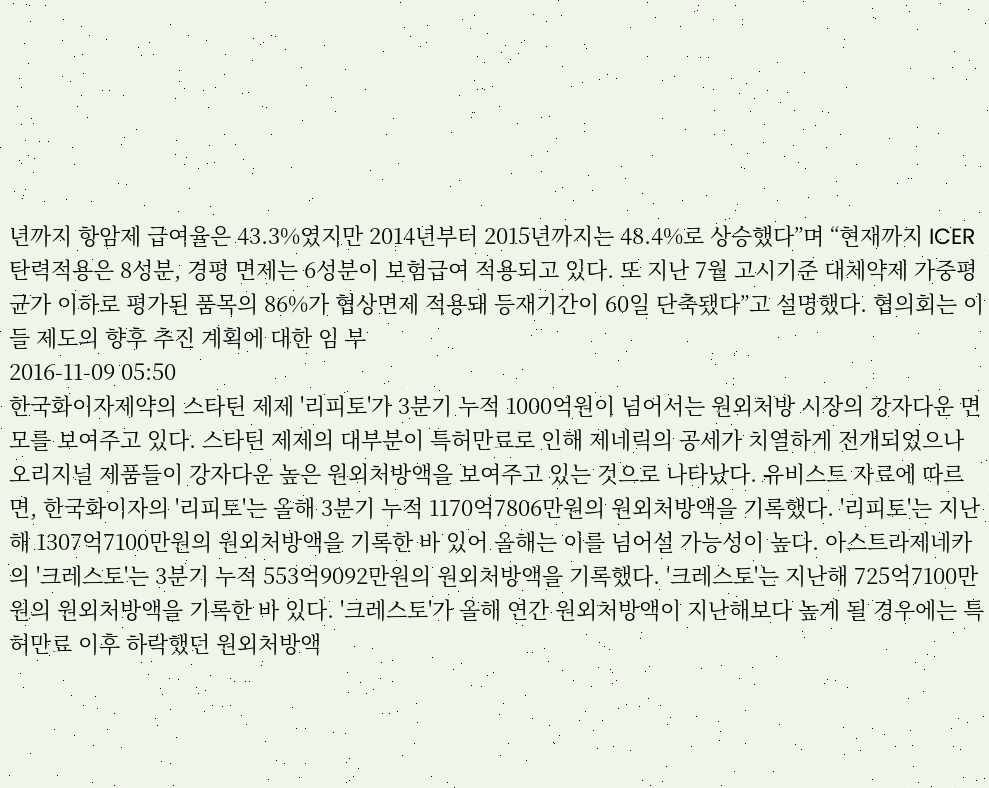년까지 항암제 급여율은 43.3%였지만 2014년부터 2015년까지는 48.4%로 상승했다”며 “현재까지 ICER 탄력적용은 8성분, 경평 면제는 6성분이 보험급여 적용되고 있다. 또 지난 7월 고시기준 대체약제 가중평균가 이하로 평가된 품목의 86%가 협상면제 적용돼 등재기간이 60일 단축됐다”고 설명했다. 협의회는 이들 제도의 향후 추진 계획에 대한 임 부
2016-11-09 05:50
한국화이자제약의 스타틴 제제 '리피토'가 3분기 누적 1000억원이 넘어서는 원외처방 시장의 강자다운 면모를 보여주고 있다. 스타틴 제제의 대부분이 특허만료로 인해 제네릭의 공세가 치열하게 전개되었으나 오리지널 제품들이 강자다운 높은 원외처방액을 보여주고 있는 것으로 나타났다. 유비스트 자료에 따르면, 한국화이자의 '리피토'는 올해 3분기 누적 1170억7806만원의 원외처방액을 기록했다. '리피토'는 지난해 1307억7100만원의 원외처방액을 기록한 바 있어 올해는 이를 넘어설 가능성이 높다. 아스트라제네카의 '크레스토'는 3분기 누적 553억9092만원의 원외처방액을 기록했다. '크레스토'는 지난해 725억7100만원의 원외처방액을 기록한 바 있다. '크레스토'가 올해 연간 원외처방액이 지난해보다 높게 될 경우에는 특허만료 이후 하락했던 원외처방액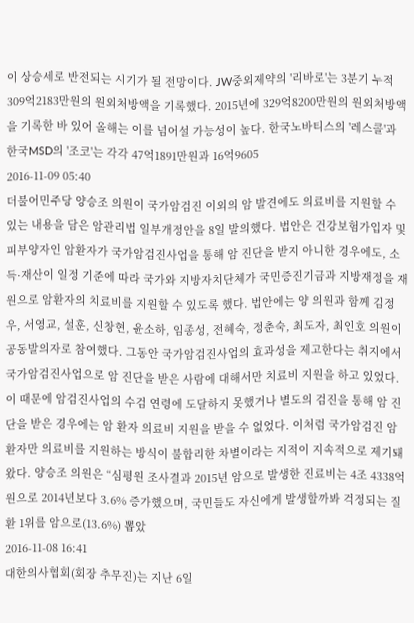이 상승세로 반전되는 시기가 될 전망이다. JW중외제약의 '리바로'는 3분기 누적 309억2183만원의 원외처방액을 기록했다. 2015년에 329억8200만원의 원외처방액을 기록한 바 있어 올해는 이를 넘어설 가능성이 높다. 한국노바티스의 '레스콜'과 한국MSD의 '조코'는 각각 47억1891만원과 16억9605
2016-11-09 05:40
더불어민주당 양승조 의원이 국가암검진 이외의 암 발견에도 의료비를 지원할 수 있는 내용을 담은 암관리법 일부개정안을 8일 발의했다. 법안은 건강보험가입자 및 피부양자인 암환자가 국가암검진사업을 통해 암 진단을 받지 아니한 경우에도, 소득·재산이 일정 기준에 따라 국가와 지방자치단체가 국민증진기금과 지방재정을 재원으로 암환자의 치료비를 지원할 수 있도록 했다. 법안에는 양 의원과 함께 김정우, 서영교, 설훈, 신창현, 윤소하, 임종성, 전혜숙, 정춘숙, 최도자, 최인호 의원이 공동발의자로 참여했다. 그동안 국가암검진사업의 효과성을 제고한다는 취지에서 국가암검진사업으로 암 진단을 받은 사람에 대해서만 치료비 지원을 하고 있었다. 이 때문에 암검진사업의 수검 연령에 도달하지 못했거나 별도의 검진을 통해 암 진단을 받은 경우에는 암 환자 의료비 지원을 받을 수 없었다. 이처럼 국가암검진 암환자만 의료비를 지원하는 방식이 불합리한 차별이라는 지적이 지속적으로 제기돼 왔다. 양승조 의원은 “심평원 조사결과 2015년 암으로 발생한 진료비는 4조 4338억원으로 2014년보다 3.6% 증가했으며, 국민들도 자신에게 발생할까봐 걱정되는 질환 1위를 암으로(13.6%) 뽑았
2016-11-08 16:41
대한의사협회(회장 추무진)는 지난 6일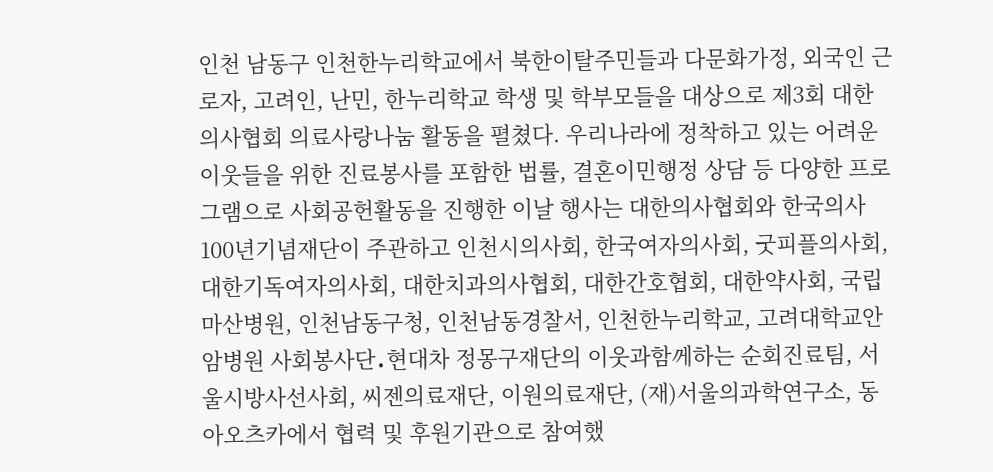인천 남동구 인천한누리학교에서 북한이탈주민들과 다문화가정, 외국인 근로자, 고려인, 난민, 한누리학교 학생 및 학부모들을 대상으로 제3회 대한의사협회 의료사랑나눔 활동을 펼쳤다. 우리나라에 정착하고 있는 어려운 이웃들을 위한 진료봉사를 포함한 법률, 결혼이민행정 상담 등 다양한 프로그램으로 사회공헌활동을 진행한 이날 행사는 대한의사협회와 한국의사100년기념재단이 주관하고 인천시의사회, 한국여자의사회, 굿피플의사회, 대한기독여자의사회, 대한치과의사협회, 대한간호협회, 대한약사회, 국립마산병원, 인천남동구청, 인천남동경찰서, 인천한누리학교, 고려대학교안암병원 사회봉사단․현대차 정몽구재단의 이웃과함께하는 순회진료팀, 서울시방사선사회, 씨젠의료재단, 이원의료재단, (재)서울의과학연구소, 동아오츠카에서 협력 및 후원기관으로 참여했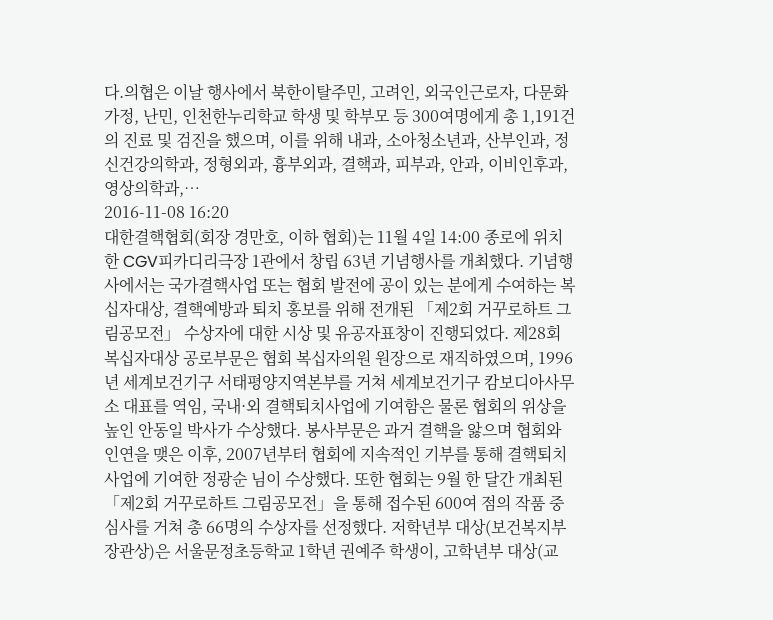다.의협은 이날 행사에서 북한이탈주민, 고려인, 외국인근로자, 다문화가정, 난민, 인천한누리학교 학생 및 학부모 등 300여명에게 총 1,191건의 진료 및 검진을 했으며, 이를 위해 내과, 소아청소년과, 산부인과, 정신건강의학과, 정형외과, 흉부외과, 결핵과, 피부과, 안과, 이비인후과, 영상의학과,…
2016-11-08 16:20
대한결핵협회(회장 경만호, 이하 협회)는 11월 4일 14:00 종로에 위치한 CGV피카디리극장 1관에서 창립 63년 기념행사를 개최했다. 기념행사에서는 국가결핵사업 또는 협회 발전에 공이 있는 분에게 수여하는 복십자대상, 결핵예방과 퇴치 홍보를 위해 전개된 「제2회 거꾸로하트 그림공모전」 수상자에 대한 시상 및 유공자표창이 진행되었다. 제28회 복십자대상 공로부문은 협회 복십자의원 원장으로 재직하였으며, 1996년 세계보건기구 서태평양지역본부를 거쳐 세계보건기구 캄보디아사무소 대표를 역임, 국내·외 결핵퇴치사업에 기여함은 물론 협회의 위상을 높인 안동일 박사가 수상했다. 봉사부문은 과거 결핵을 앓으며 협회와 인연을 맺은 이후, 2007년부터 협회에 지속적인 기부를 통해 결핵퇴치사업에 기여한 정광순 님이 수상했다. 또한 협회는 9월 한 달간 개최된 「제2회 거꾸로하트 그림공모전」을 통해 접수된 600여 점의 작품 중 심사를 거쳐 총 66명의 수상자를 선정했다. 저학년부 대상(보건복지부장관상)은 서울문정초등학교 1학년 권예주 학생이, 고학년부 대상(교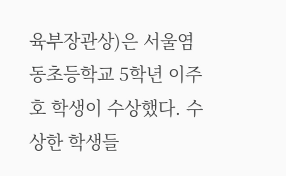육부장관상)은 서울염동초등학교 5학년 이주호 학생이 수상했다. 수상한 학생들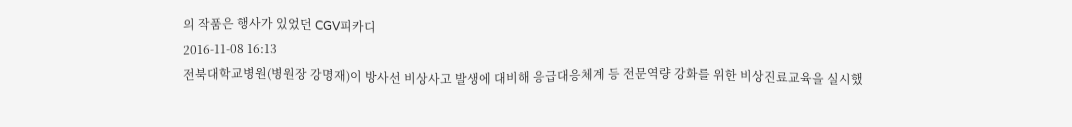의 작품은 행사가 있었던 CGV피카디
2016-11-08 16:13
전북대학교병원(병원장 강명재)이 방사선 비상사고 발생에 대비해 응급대응체계 등 전문역량 강화를 위한 비상진료교육을 실시했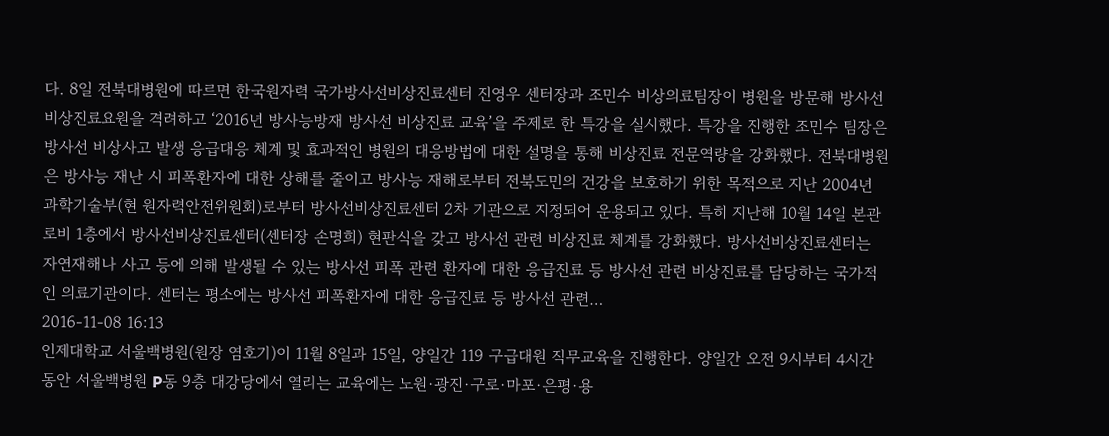다. 8일 전북대병원에 따르면 한국원자력 국가방사선비상진료센터 진영우 센터장과 조민수 비상의료팀장이 병원을 방문해 방사선 비상진료요원을 격려하고 ‘2016년 방사능방재 방사선 비상진료 교육’을 주제로 한 특강을 실시했다. 특강을 진행한 조민수 팀장은 방사선 비상사고 발생 응급대응 체계 및 효과적인 병원의 대응방법에 대한 설명을 통해 비상진료 전문역량을 강화했다. 전북대병원은 방사능 재난 시 피폭환자에 대한 상해를 줄이고 방사능 재해로부터 전북도민의 건강을 보호하기 위한 목적으로 지난 2004년 과학기술부(현 원자력안전위원회)로부터 방사선비상진료센터 2차 기관으로 지정되어 운용되고 있다. 특히 지난해 10월 14일 본관 로비 1층에서 방사선비상진료센터(센터장 손명희) 현판식을 갖고 방사선 관련 비상진료 체계를 강화했다. 방사선비상진료센터는 자연재해나 사고 등에 의해 발생될 수 있는 방사선 피폭 관련 환자에 대한 응급진료 등 방사선 관련 비상진료를 담당하는 국가적인 의료기관이다. 센터는 평소에는 방사선 피폭환자에 대한 응급진료 등 방사선 관련…
2016-11-08 16:13
인제대학교 서울백병원(원장 염호기)이 11월 8일과 15일, 양일간 119 구급대원 직무교육을 진행한다. 양일간 오전 9시부터 4시간 동안 서울백병원 P동 9층 대강당에서 열리는 교육에는 노원·광진·구로·마포·은평·용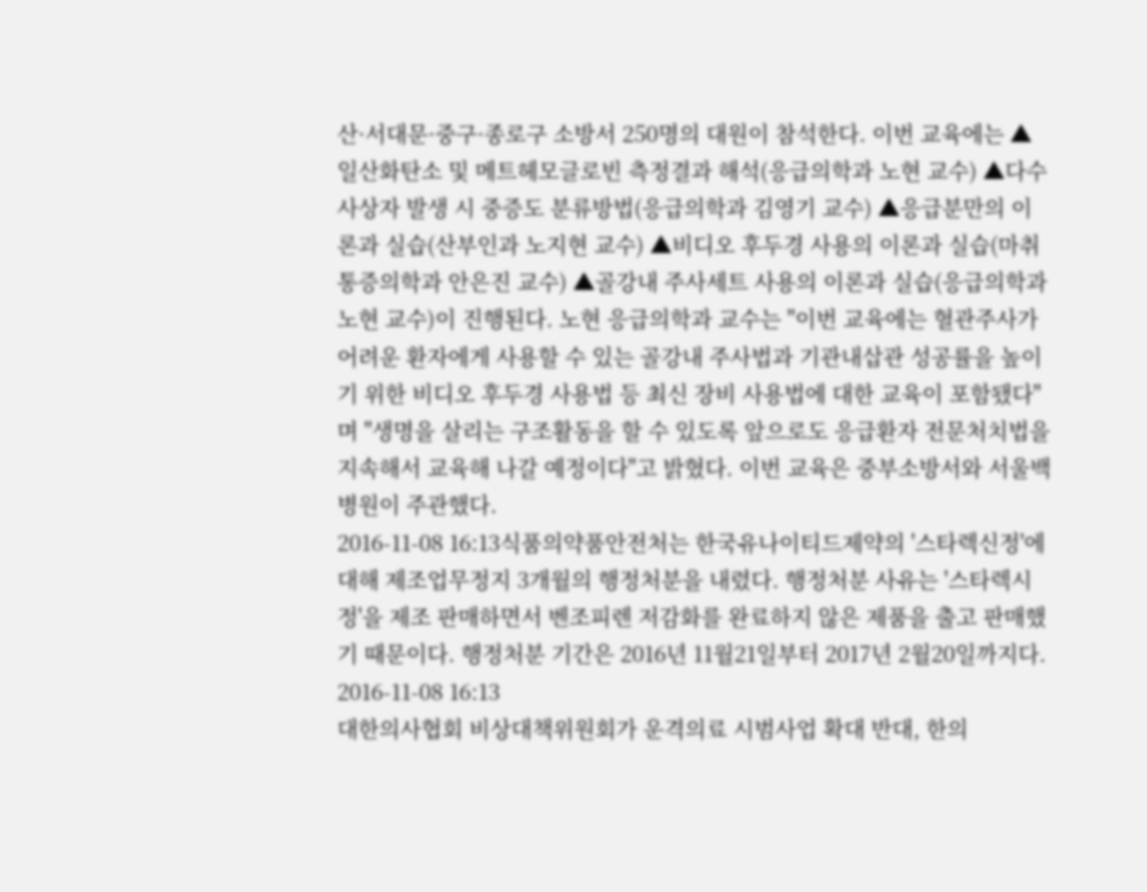산·서대문·중구·종로구 소방서 250명의 대원이 참석한다. 이번 교육에는 ▲일산화탄소 및 메트헤모글로빈 측정결과 해석(응급의학과 노현 교수) ▲다수 사상자 발생 시 중증도 분류방법(응급의학과 김영기 교수) ▲응급분만의 이론과 실습(산부인과 노지현 교수) ▲비디오 후두경 사용의 이론과 실습(마취통증의학과 안은진 교수) ▲골강내 주사세트 사용의 이론과 실습(응급의학과 노현 교수)이 진행된다. 노현 응급의학과 교수는 "이번 교육에는 혈관주사가 어려운 환자에게 사용할 수 있는 골강내 주사법과 기관내삽관 성공률을 높이기 위한 비디오 후두경 사용법 등 최신 장비 사용법에 대한 교육이 포함됐다"며 "생명을 살리는 구조활동을 할 수 있도록 앞으로도 응급환자 전문처치법을 지속해서 교육해 나갈 예정이다"고 밝혔다. 이번 교육은 중부소방서와 서울백병원이 주관했다.
2016-11-08 16:13식품의약품안전처는 한국유나이티드제약의 '스타렉신정'에 대해 제조업무정지 3개월의 행정처분을 내렸다. 행정처분 사유는 '스타렉시정'을 제조 판매하면서 벤조피렌 저감화를 완료하지 않은 제품을 출고 판매했기 때문이다. 행정처분 기간은 2016년 11월21일부터 2017년 2월20일까지다.
2016-11-08 16:13
대한의사협회 비상대책위원회가 운격의료 시범사업 확대 반대, 한의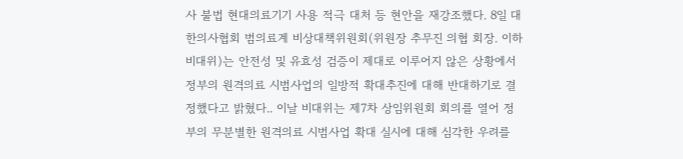사 불법 현대의료기기 사용 적극 대처 등 현안을 재강조했다. 8일 대한의사협회 범의료계 비상대책위원회(위원장 추무진 의협 회장. 이하 비대위)는 안전성 및 유효성 검증이 제대로 이루어지 않은 상황에서 정부의 원격의료 시범사업의 일방적 확대추진에 대해 반대하기로 결정했다고 밝혔다.. 이날 비대위는 제7차 상임위원회 회의를 열어 정부의 무분별한 원격의료 시범사업 확대 실시에 대해 심각한 우려를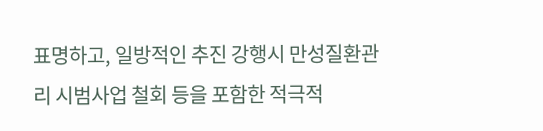표명하고, 일방적인 추진 강행시 만성질환관리 시범사업 철회 등을 포함한 적극적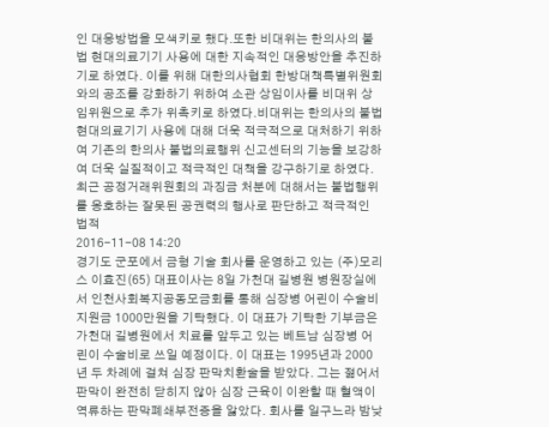인 대응방법을 모색키로 했다.또한 비대위는 한의사의 불법 현대의료기기 사용에 대한 지속적인 대응방안을 추진하기로 하였다. 이를 위해 대한의사협회 한방대책특별위원회와의 공조를 강화하기 위하여 소관 상임이사를 비대위 상임위원으로 추가 위촉키로 하였다.비대위는 한의사의 불법 현대의료기기 사용에 대해 더욱 적극적으로 대처하기 위하여 기존의 한의사 불법의료행위 신고센터의 기능을 보강하여 더욱 실질적이고 적극적인 대책을 강구하기로 하였다.최근 공정거래위원회의 과징금 처분에 대해서는 불법행위를 옹호하는 잘못된 공권력의 행사로 판단하고 적극적인 법적
2016-11-08 14:20
경기도 군포에서 금형 기술 회사를 운영하고 있는 (주)모리스 이효진(65) 대표이사는 8일 가천대 길병원 병원장실에서 인천사회복지공동모금회를 통해 심장병 어린이 수술비 지원금 1000만원을 기탁했다. 이 대표가 기탁한 기부금은 가천대 길병원에서 치료를 앞두고 있는 베트남 심장병 어린이 수술비로 쓰일 예정이다. 이 대표는 1995년과 2000년 두 차례에 걸쳐 심장 판막치환술을 받았다. 그는 젊어서 판막이 완전히 닫히지 않아 심장 근육이 이완할 때 혈액이 역류하는 판막폐쇄부전증을 앓았다. 회사를 일구느라 밤낮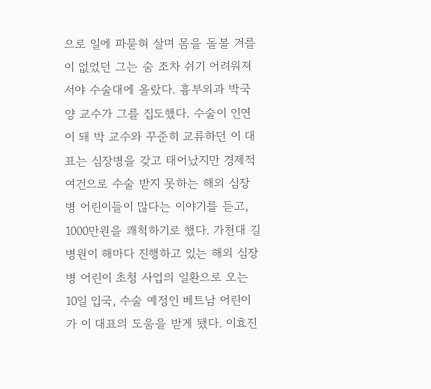으로 일에 파묻혀 살며 몸을 돌볼 겨를이 없었던 그는 숨 조차 쉬기 어려워져서야 수술대에 올랐다. 흉부외과 박국양 교수가 그를 집도했다. 수술이 인연이 돼 박 교수와 꾸준히 교류하던 이 대표는 심장병을 갖고 태어났지만 경제적 여건으로 수술 받지 못하는 해외 심장병 어린이들이 많다는 이야기를 듣고, 1000만원을 쾌척하기로 했다. 가천대 길병원이 해마다 진행하고 있는 해외 심장병 어린이 초청 사업의 일환으로 오는 10일 입국, 수술 예정인 베트남 어린이가 이 대표의 도움을 받게 됐다. 이효진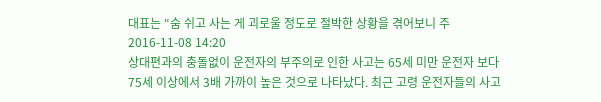대표는 “숨 쉬고 사는 게 괴로울 정도로 절박한 상황을 겪어보니 주
2016-11-08 14:20
상대편과의 충돌없이 운전자의 부주의로 인한 사고는 65세 미만 운전자 보다 75세 이상에서 3배 가까이 높은 것으로 나타났다. 최근 고령 운전자들의 사고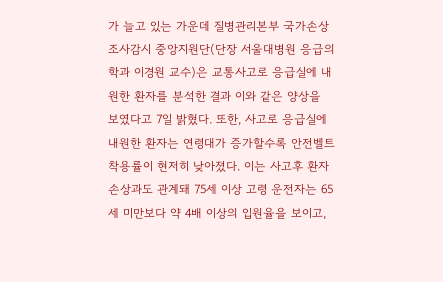가 늘고 있는 가운데 질병관리본부 국가손상조사감시 중앙지원단(단장 서울대병원 응급의학과 이경원 교수)은 교통사고로 응급실에 내원한 환자를 분석한 결과 이와 같은 양상을 보였다고 7일 밝혔다. 또한, 사고로 응급실에 내원한 환자는 연령대가 증가할수록 안전벨트 착용률이 현저히 낮아졌다. 이는 사고후 환자 손상과도 관계돼 75세 이상 고령 운전자는 65세 미만보다 약 4배 이상의 입원율을 보이고,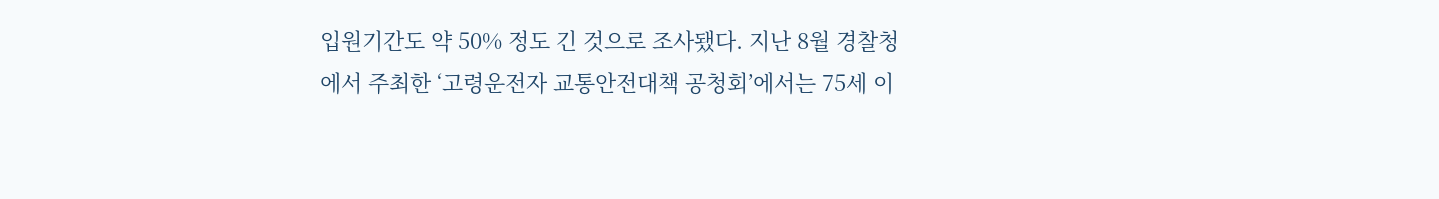입원기간도 약 50% 정도 긴 것으로 조사됐다. 지난 8월 경찰청에서 주최한 ‘고령운전자 교통안전대책 공청회’에서는 75세 이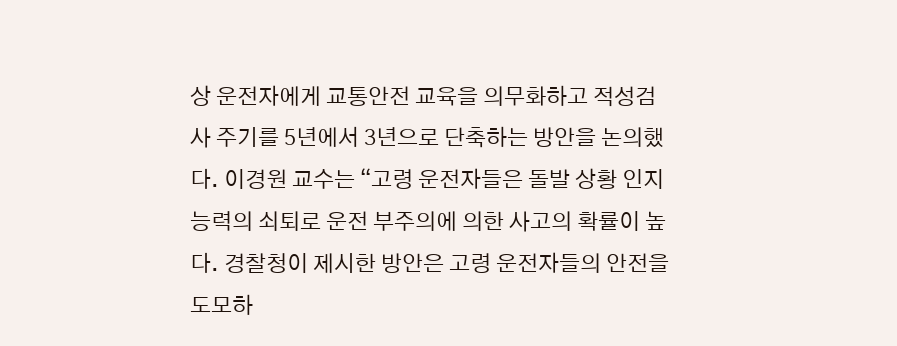상 운전자에게 교통안전 교육을 의무화하고 적성검사 주기를 5년에서 3년으로 단축하는 방안을 논의했다. 이경원 교수는 “고령 운전자들은 돌발 상황 인지 능력의 쇠퇴로 운전 부주의에 의한 사고의 확률이 높다. 경찰청이 제시한 방안은 고령 운전자들의 안전을 도모하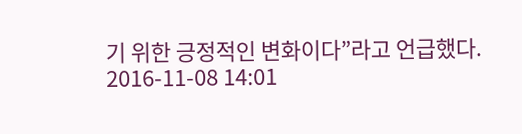기 위한 긍정적인 변화이다”라고 언급했다.
2016-11-08 14:01